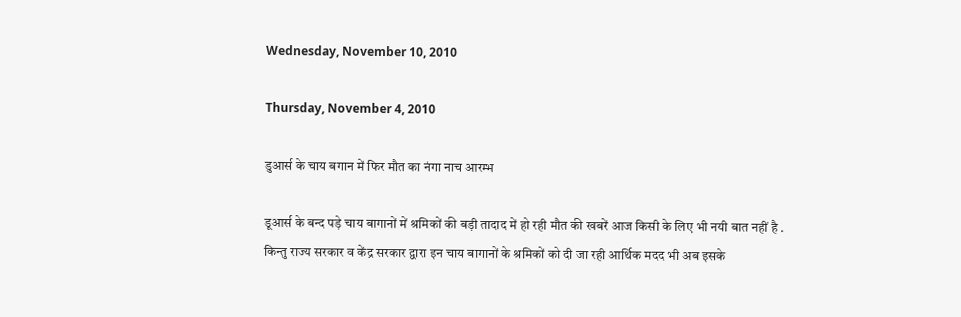Wednesday, November 10, 2010

Thursday, November 4, 2010

डुआर्स के चाय बगान में फिर मौत का नंगा नाच आरम्भ

डूआर्स के बन्द पड़े चाय बागानों में श्रमिकों की बड़ी तादाद में हो रही मौत की खबरें आज किसी के लिए भी नयी बात नहीं है . किन्तु राज्य सरकार व केंद्र सरकार द्वारा इन चाय बागानों के श्रमिकों को दी जा रही आर्थिक मदद भी अब इसके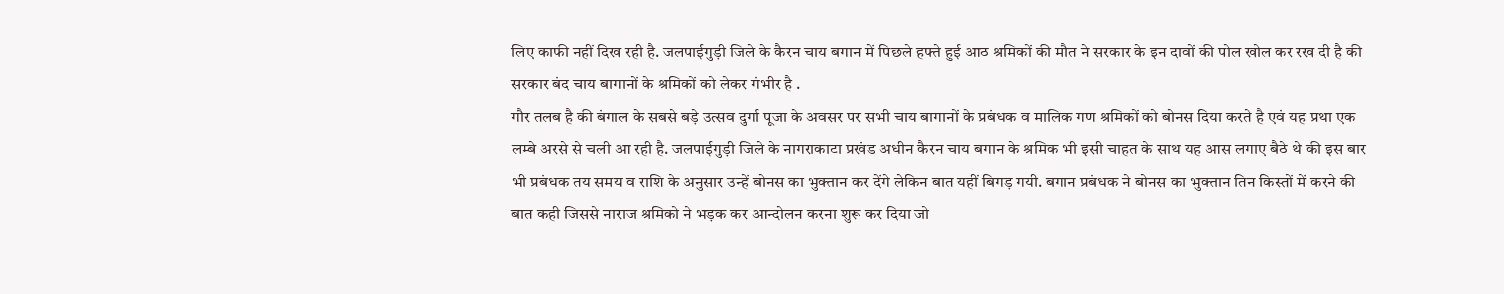लिए काफी नहीं दिख रही है. जलपाईगुड़ी जिले के कैरन चाय बगान में पिछले हफ्ते हुई आठ श्रमिकों की मौत ने सरकार के इन दावों की पोल खोल कर रख दी है की सरकार बंद चाय बागानों के श्रमिकों को लेकर गंभीर है .
गौर तलब है की बंगाल के सबसे बड़े उत्सव दुर्गा पूजा के अवसर पर सभी चाय बागानों के प्रबंधक व मालिक गण श्रमिकों को बोनस दिया करते है एवं यह प्रथा एक लम्बे अरसे से चली आ रही है. जलपाईगुड़ी जिले के नागराकाटा प्रखंड अधीन कैरन चाय बगान के श्रमिक भी इसी चाहत के साथ यह आस लगाए बैठे थे की इस बार भी प्रबंधक तय समय व राशि के अनुसार उन्हें बोनस का भुक्तान कर देंगे लेकिन बात यहीं बिगड़ गयी. बगान प्रबंधक ने बोनस का भुक्तान तिन किस्तों में करने की बात कही जिससे नाराज श्रमिको ने भड़क कर आन्दोलन करना शुरू कर दिया जो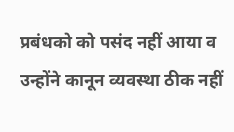प्रबंधको को पसंद नहीं आया व उन्होंने कानून व्यवस्था ठीक नहीं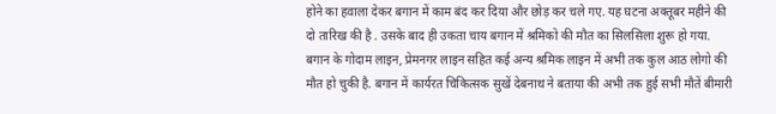होने का हवाला देकर बगान में काम बंद कर दिया और छोड़ कर चले गए. यह घटना अक्तूबर महीने की दो तारिख की है . उसके बाद ही उकता चाय बगान में श्रमिको की मौत का सिलसिला शुरू हो गया. बगान के गोदाम लाइन, प्रेमनगर लाइन सहित कई अन्य श्रमिक लाइन में अभी तक कुल आठ लोगो की मौत हो चुकी है. बगान में कार्यरत चिकित्सक सुखें देबनाथ ने बताया की अभी तक हुई सभी मौतें बीमारी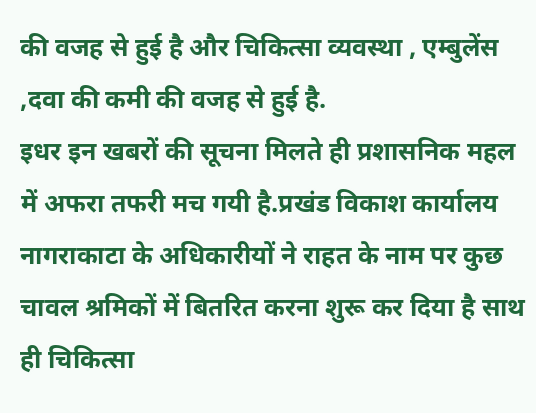की वजह से हुई है और चिकित्सा व्यवस्था , एम्बुलेंस ,दवा की कमी की वजह से हुई है.
इधर इन खबरों की सूचना मिलते ही प्रशासनिक महल में अफरा तफरी मच गयी है.प्रखंड विकाश कार्यालय नागराकाटा के अधिकारीयों ने राहत के नाम पर कुछ चावल श्रमिकों में बितरित करना शुरू कर दिया है साथ ही चिकित्सा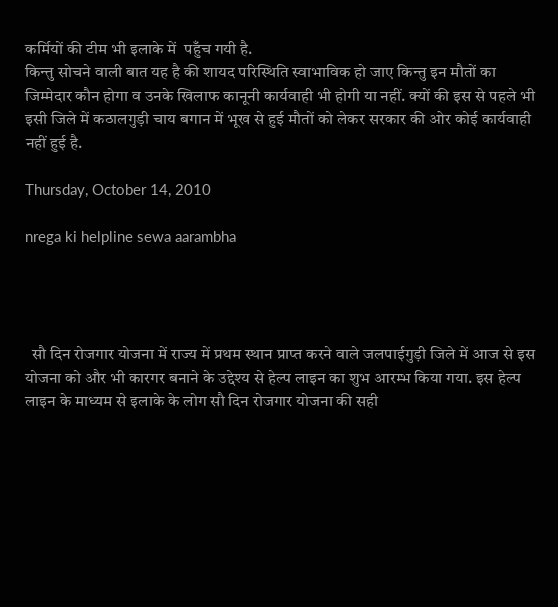कर्मियों की टीम भी इलाके में  पहुँच गयी है.
किन्तु सोचने वाली बात यह है की शायद परिस्थिति स्वाभाविक हो जाए किन्तु इन मौतों का जिम्मेदार कौन होगा व उनके खिलाफ कानूनी कार्यवाही भी होगी या नहीं. क्यों की इस से पहले भी इसी जिले में कठालगुड़ी चाय बगान में भूख से हुई मौतों को लेकर सरकार की ओर कोई कार्यवाही नहीं हुई है.

Thursday, October 14, 2010

nrega ki helpline sewa aarambha




  सौ दिन रोजगार योजना में राज्य में प्रथम स्थान प्राप्त करने वाले जलपाईगुड़ी जिले में आज से इस योजना को और भी कारगर बनाने के उद्देश्य से हेल्प लाइन का शुभ आरम्भ किया गया. इस हेल्प लाइन के माध्यम से इलाके के लोग सौ दिन रोजगार योजना की सही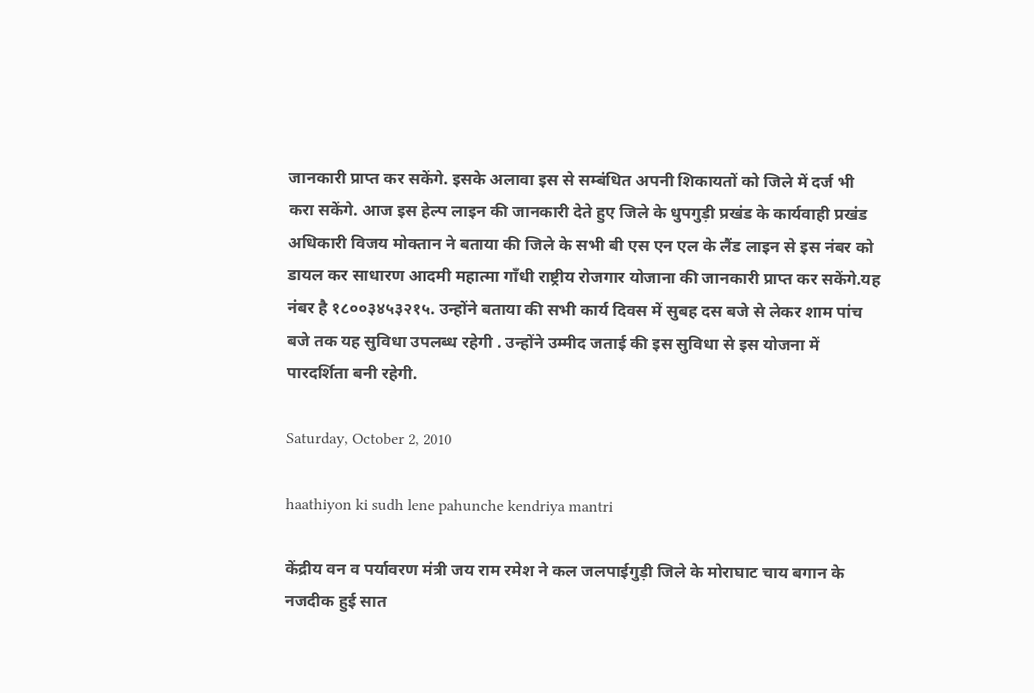जानकारी प्राप्त कर सकेंगे. इसके अलावा इस से सम्बंधित अपनी शिकायतों को जिले में दर्ज भी करा सकेंगे. आज इस हेल्प लाइन की जानकारी देते हुए जिले के धुपगुड़ी प्रखंड के कार्यवाही प्रखंड अधिकारी विजय मोक्तान ने बताया की जिले के सभी बी एस एन एल के लैंड लाइन से इस नंबर को डायल कर साधारण आदमी महात्मा गाँधी राष्ट्रीय रोजगार योजाना की जानकारी प्राप्त कर सकेंगे.यह नंबर है १८००३४५३२१५. उन्होंने बताया की सभी कार्य दिवस में सुबह दस बजे से लेकर शाम पांच बजे तक यह सुविधा उपलब्ध रहेगी . उन्होंने उम्मीद जताई की इस सुविधा से इस योजना में पारदर्शिता बनी रहेगी.

Saturday, October 2, 2010

haathiyon ki sudh lene pahunche kendriya mantri

केंद्रीय वन व पर्यावरण मंत्री जय राम रमेश ने कल जलपाईगुड़ी जिले के मोराघाट चाय बगान के नजदीक हुई सात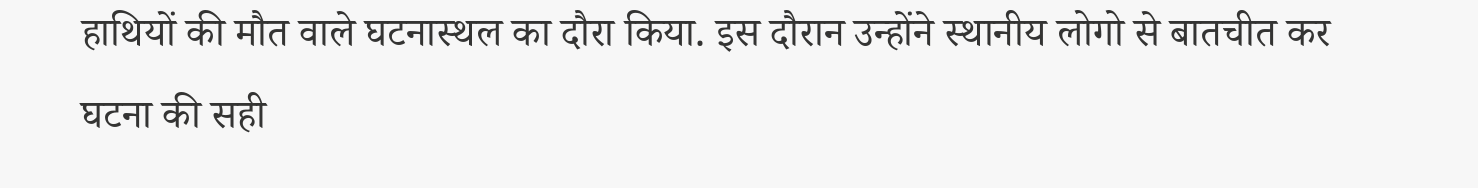हाथियों की मौत वाले घटनास्थल का दौरा किया. इस दौरान उन्होंने स्थानीय लोगो से बातचीत कर घटना की सही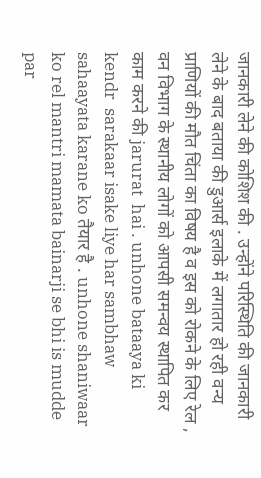जानकारी लेने की कोशिश की . उन्होंने परिस्थिति की जानकारी लेने के बाद बताया की डुआर्स इलाके में लगातार हो रही वन्य प्राणियों की मौत चिंता का विषय है व इस को रोकने के लिए रेल , वन विभाग के स्थानीय लोगों को आपसी समन्वय स्थापित कर काम करने की jarurat  hai . unhone bataaya ki kendr  sarakaar isake liye har sambhaw sahaayata karane ko तैयार है . unhone shaniwaar ko rel mantri mamata bainarji se bhi is mudde par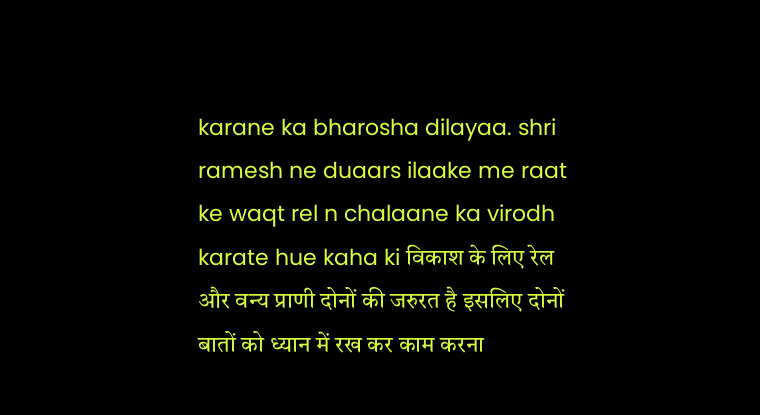karane ka bharosha dilayaa. shri ramesh ne duaars ilaake me raat ke waqt rel n chalaane ka virodh karate hue kaha ki विकाश के लिए रेल और वन्य प्राणी दोनों की जरुरत है इसलिए दोनों बातों को ध्यान में रख कर काम करना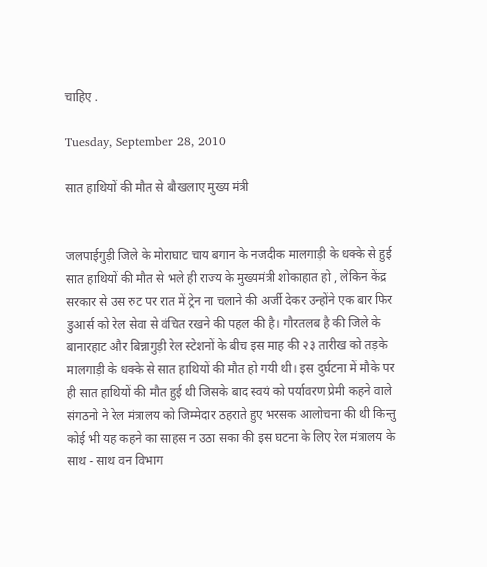चाहिए .

Tuesday, September 28, 2010

सात हाथियों की मौत से बौखलाए मुख्य मंत्री


जलपाईगुड़ी जिले के मोराघाट चाय बगान के नजदीक मालगाड़ी के धक्के से हुई सात हाथियों की मौत से भले ही राज्य के मुख्यमंत्री शोकाहात हो , लेकिन केंद्र सरकार से उस रुट पर रात में ट्रेन ना चलाने की अर्जी देकर उन्होंने एक बार फिर डुआर्स को रेल सेवा से वंचित रखने की पहल की है। गौरतलब है की जिले के बानारहाट और बिन्नागुड़ी रेल स्टेशनों के बीच इस माह की २३ तारीख को तड़के मालगाड़ी के धक्के से सात हाथियों की मौत हो गयी थी। इस दुर्घटना में मौके पर ही सात हाथियों की मौत हुई थी जिसके बाद स्वयं को पर्यावरण प्रेमी कहने वाले संगठनो ने रेल मंत्रालय को जिम्मेदार ठहराते हुए भरसक आलोचना की थी किन्तु कोई भी यह कहने का साहस न उठा सका की इस घटना के लिए रेल मंत्रालय के साथ - साथ वन विभाग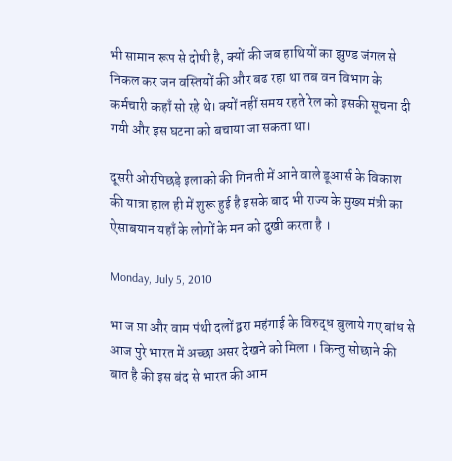भी सामान रूप से दोषी है, क्यों की जब हाथियों का झुण्ड जंगल से निकल कर जन वस्तियों की और बढ रहा था तब वन विभाग के कर्मचारी कहाँ सो रहे थे। क्यों नहीं समय रहते रेल को इसकी सूचना दी गयी और इस घटना को बचाया जा सकता था।

दूसरी ओरपिछड़े इलाको की गिनती में आने वाले डूआर्स के विकाश की यात्रा हाल ही में शुरू हुई है इसके बाद भी राज्य के मुख्य मंत्री का ऐसाबयान यहाँ के लोगों के मन को दुखी करता है ।

Monday, July 5, 2010

भा ज प़ा और वाम पंथी दलों द्वरा महंगाई के विरुद्ध बुलाये गए बांध से आज पुरे भारत में अच्छा असर देखने को मिला । किन्तु सोछाने की बात है की इस बंद से भारत की आम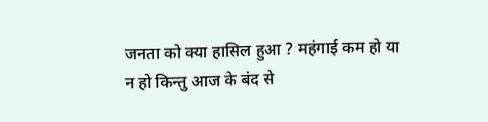जनता को क्या हासिल हुआ ? महंगाई कम हो या न हो किन्तु आज के बंद से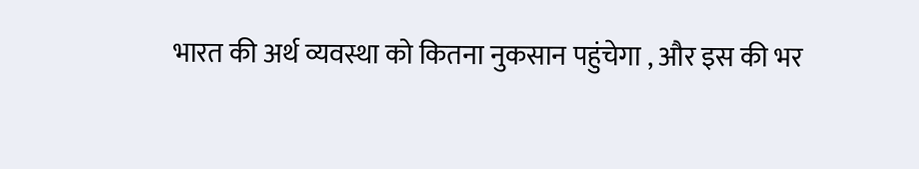भारत की अर्थ व्यवस्था को कितना नुकसान पहुंचेगा , और इस की भर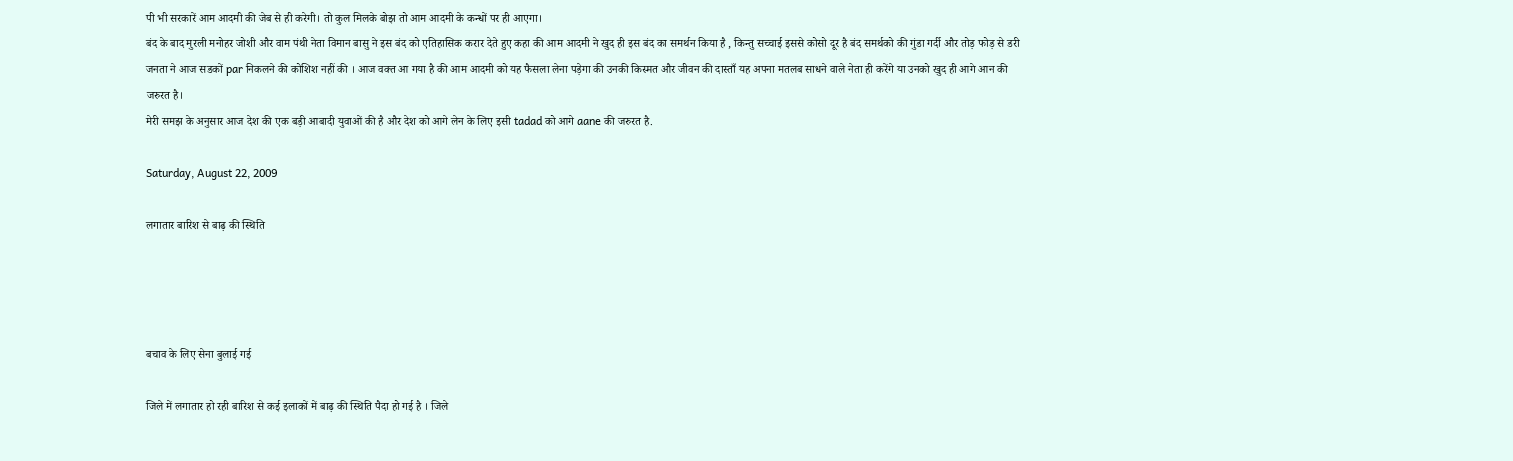पी भी सरकारें आम आदमी की जेब से ही करेगी। तो कुल मिलके बोझ तो आम आदमी के कन्धों पर ही आएगा।
बंद के बाद मुरली मनोहर जोशी और वाम पंथी नेता विमान बासु ने इस बंद को एतिहासिक करार देते हुए कहा की आम आदमी ने खुद ही इस बंद का समर्थन किया है , किन्तु सच्चाई इससे कोसो दूर है बंद समर्थको की गुंडा गर्दी और तोड़ फोड़ से डरी जनता ने आज सडकों par निकलने की कोशिश नहीं की । आज वक्त आ गया है की आम आदमी को यह फैसला लेना पड़ेगा की उनकी किस्मत और जीवन की दास्ताँ यह अपना मतलब साधने वाले नेता ही करेंगे या उनको खुद ही आगे आन की जरुरत है।
मेरी समझ के अनुसार आज देश की एक बड़ी आबादी युवाओं की है और देश को आगे लेन के लिए इसी tadad को आगे aane की जरुरत है.

Saturday, August 22, 2009

लगातार बारिश से बाढ़ की स्थिति




बचाव के लिए सेना बुलाई गई

जिले में लगातार हो रही बारिश से कई इलाकों में बाढ़ की स्थिति पैदा हो गई है । जिले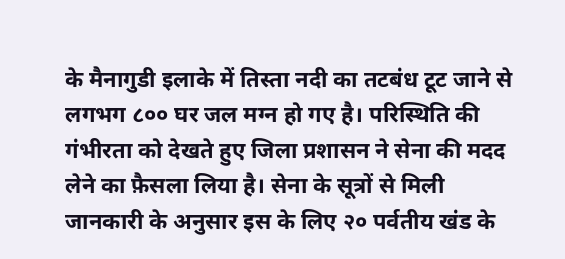के मैनागुडी इलाके में तिस्ता नदी का तटबंध टूट जाने से लगभग ८०० घर जल मग्न हो गए है। परिस्थिति की गंभीरता को देखते हुए जिला प्रशासन ने सेना की मदद लेने का फ़ैसला लिया है। सेना के सूत्रों से मिली जानकारी के अनुसार इस के लिए २० पर्वतीय खंड के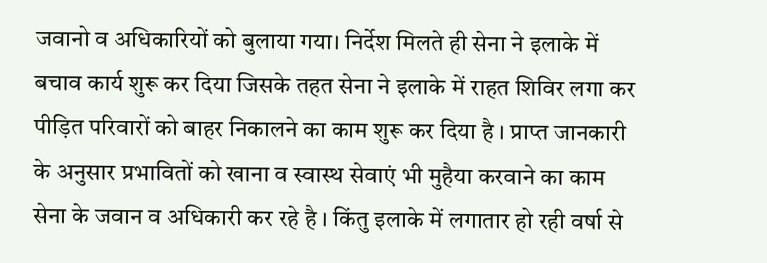जवानो व अधिकारियों को बुलाया गया। निर्देश मिलते ही सेना ने इलाके में बचाव कार्य शुरू कर दिया जिसके तहत सेना ने इलाके में राहत शिविर लगा कर पीड़ित परिवारों को बाहर निकालने का काम शुरू कर दिया है । प्राप्त जानकारी के अनुसार प्रभावितों को खाना व स्वास्थ सेवाएं भी मुहैया करवाने का काम सेना के जवान व अधिकारी कर रहे है । किंतु इलाके में लगातार हो रही वर्षा से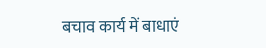बचाव कार्य में बाधाएं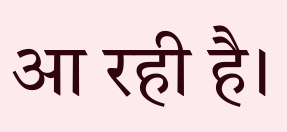आ रही है।